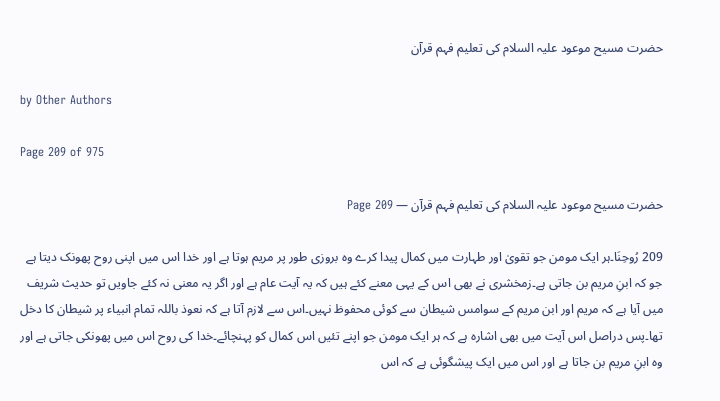حضرت مسیح موعود علیہ السلام کی تعلیم فہم قرآن

by Other Authors

Page 209 of 975

حضرت مسیح موعود علیہ السلام کی تعلیم فہم قرآن — Page 209

209 رُوحِنَا۔ہر ایک مومن جو تقویٰ اور طہارت میں کمال پیدا کرے وہ بروزی طور پر مریم ہوتا ہے اور خدا اس میں اپنی روح پھونک دیتا ہے جو کہ ابنِ مریم بن جاتی ہے۔زمخشری نے بھی اس کے یہی معنے کئے ہیں کہ یہ آیت عام ہے اور اگر یہ معنی نہ کئے جاویں تو حدیث شریف میں آیا ہے کہ مریم اور ابن مریم کے سوامس شیطان سے کوئی محفوظ نہیں۔اس سے لازم آتا ہے کہ نعوذ باللہ تمام انبیاء پر شیطان کا دخل تھا۔پس دراصل اس آیت میں بھی اشارہ ہے کہ ہر ایک مومن جو اپنے تئیں اس کمال کو پہنچائے۔خدا کی روح اس میں پھونکی جاتی ہے اور وہ ابنِ مریم بن جاتا ہے اور اس میں ایک پیشگوئی ہے کہ اس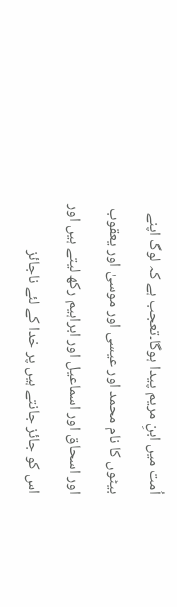اُمت میں ابنِ مریم پیدا ہوگا۔تعجب ہے کہ لوگ اپنے بیٹوں کا نام محمد اور عیسی اور موسیٰ اور یعقوب اور اسحاق اور اسماعیل اور ابراہیم رکھ لیتے ہیں اور اس کو جائز جانتے ہیں پر خدا کے لئے ناجائز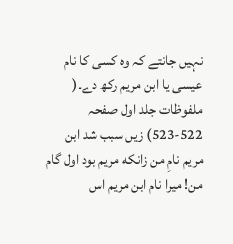نہیں جانتے کہ وہ کسی کا نام عیسی یا ابن مریم رکھ دے۔( ملفوظات جلد اول صفحہ 522-523) زیں سبب شد ابن مریم نامِ من زانکه مریم بود اول گام من! میرا نام ابن مریم اس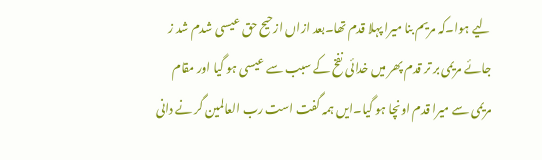لیے ہوا۔کہ مریم بنا میرا پہلا قدم تھا۔بعد ازاں ازحیح حق عیسی شدم شد ز جائے مریمی بر تر قدم پھر میں خدائی نفخ کے سبب سے عیسی ہو گیا اور مقام مریمی سے میرا قدم اونچا ہو گیا۔ایں ہمہ گفت است رب العالمین گر نے دانی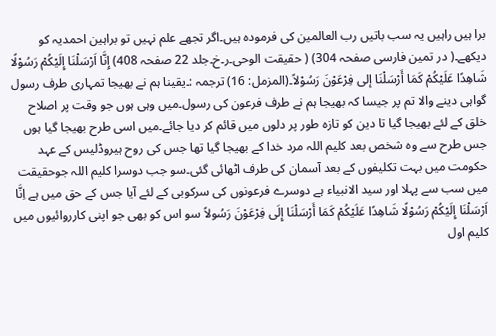برا ہیں راہیں یہ سب باتیں رب العالمین کی فرمودہ ہیں۔اگر تجھے علم نہیں تو براہین احمدیہ کو دیکھے۔( در تمین فارسی صفحہ 304) ( حقیقت الوحی۔ر۔خ۔جلد 22 صفحہ 408) إِنَّا اَرْسَلْنَا إِلَيْكُمْ رَسُوْلًا شَاهِدًا عَلَيْكُمْ كَمَا أَرْسَلْنَا إلى فِرْعَوْنَ رَسُوْلاً۔(المزمل: 16) ترجمہ :۔یقینا ہم نے بھیجا تمہاری طرف رسول گواہی دینے والا تم پر جیسا کہ بھیجا ہم نے طرف فرعون کی رسول۔میں وہی ہوں جو وقت پر اصلاح خلق کے لئے بھیجا گیا تا دین کو تازہ طور پر دلوں میں قائم کر دیا جائے۔میں اسی طرح بھیجا گیا ہوں جس طرح سے وہ شخص بعد کلیم اللہ مرد خدا کے بھیجا گیا تھا جس کی روح ہیروڈلیس کے عہد حکومت میں بہت تکلیفوں کے بعد آسمان کی طرف اٹھائی گئی۔سو جب دوسرا کلیم اللہ جوحقیقت میں سب سے پہلا اور سید الانبیاء ہے دوسرے فرعونوں کی سرکوبی کے لئے آیا جس کے حق میں ہے اِنَّا اَرْسَلْنَا إِلَيْكُمْ رَسُوْلًا شَاهِدًا عَلَيْكُمْ كَمَا أَرْسَلْنَا إِلَى فِرْعَوْنَ رَسُولاً سو اس کو بھی جو اپنی کارروائیوں میں کلیم اول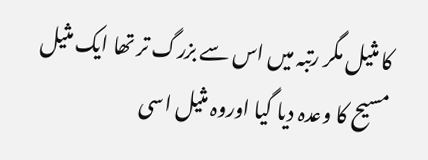کا مثیل مگر رتبہ میں اس سے بزرگ تر تھا ایک مثیل مسیح کا وعدہ دیا گیا اوروہ مثیل اسی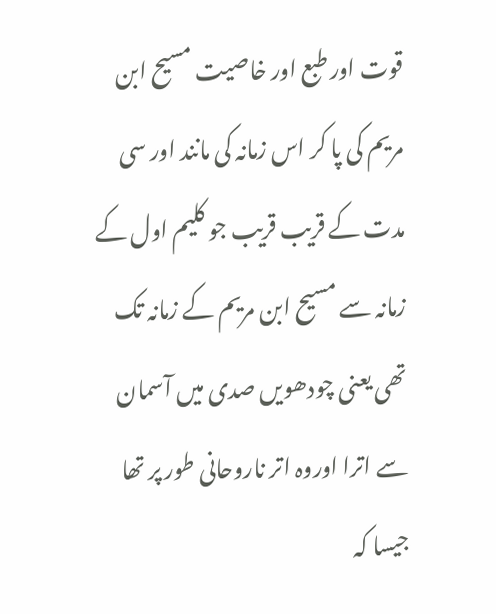قوت اور طبع اور خاصیت مسیح ابن مریم کی پا کر اس زمانہ کی مانند اور سی مدت کے قریب قریب جو کلیم اول کے زمانہ سے مسیح ابن مریم کے زمانہ تک تھی یعنی چودھویں صدی میں آسمان سے اترا اوروہ اتر ناروحانی طور پر تھا جیسا کہ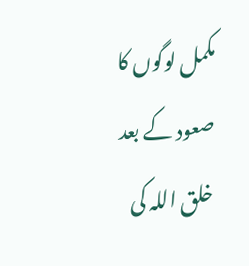مکمل لوگوں کا صعود کے بعد خلق اللہ کی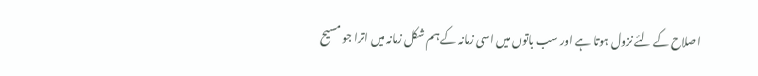اصلاح کے لئے نزول ہوتا ہے اور سب باتوں میں اسی زمانہ کے ہم شکل زمانہ میں اترا جو مسیح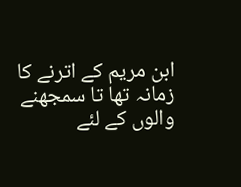ابن مریم کے اترنے کا زمانہ تھا تا سمجھنے والوں کے لئے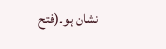نشان ہو۔(فتح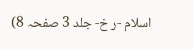اسلام -ر خ- جلد 3 صفحہ 8)